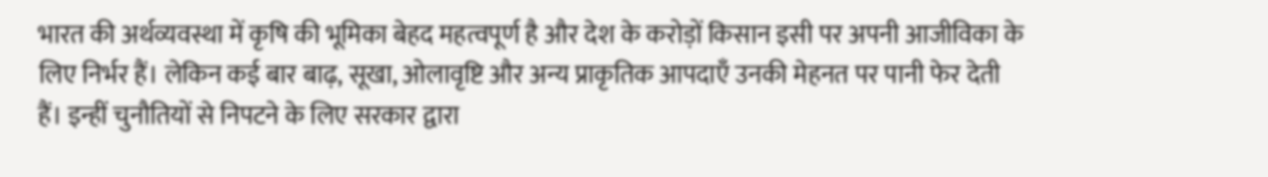भारत की अर्थव्यवस्था में कृषि की भूमिका बेहद महत्वपूर्ण है और देश के करोड़ों किसान इसी पर अपनी आजीविका के लिए निर्भर हैं। लेकिन कई बार बाढ़, सूखा, ओलावृष्टि और अन्य प्राकृतिक आपदाएँ उनकी मेहनत पर पानी फेर देती हैं। इन्हीं चुनौतियों से निपटने के लिए सरकार द्वारा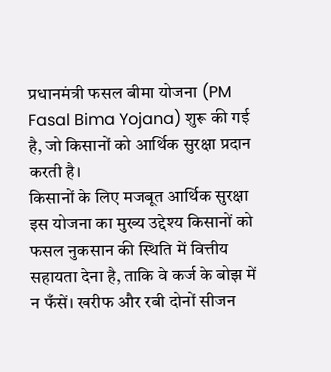प्रधानमंत्री फसल बीमा योजना (PM Fasal Bima Yojana) शुरू की गई है, जो किसानों को आर्थिक सुरक्षा प्रदान करती है।
किसानों के लिए मजबूत आर्थिक सुरक्षा
इस योजना का मुख्य उद्देश्य किसानों को फसल नुकसान की स्थिति में वित्तीय सहायता देना है, ताकि वे कर्ज के बोझ में न फँसें। खरीफ और रबी दोनों सीजन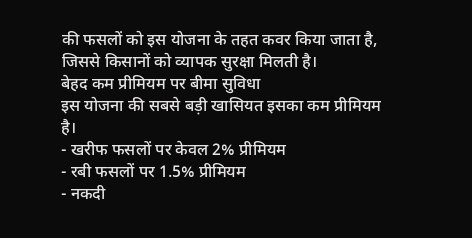की फसलों को इस योजना के तहत कवर किया जाता है, जिससे किसानों को व्यापक सुरक्षा मिलती है।
बेहद कम प्रीमियम पर बीमा सुविधा
इस योजना की सबसे बड़ी खासियत इसका कम प्रीमियम है।
- खरीफ फसलों पर केवल 2% प्रीमियम
- रबी फसलों पर 1.5% प्रीमियम
- नकदी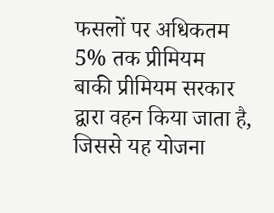फसलों पर अधिकतम 5% तक प्रीमियम
बाकी प्रीमियम सरकार द्वारा वहन किया जाता है, जिससे यह योजना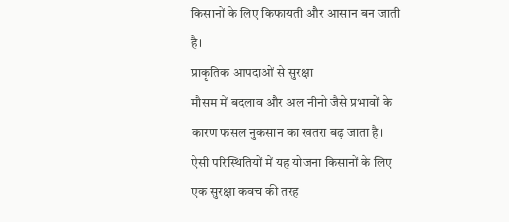किसानों के लिए किफायती और आसान बन जाती है।
प्राकृतिक आपदाओं से सुरक्षा
मौसम में बदलाव और अल नीनो जैसे प्रभावों के कारण फसल नुकसान का खतरा बढ़ जाता है। ऐसी परिस्थितियों में यह योजना किसानों के लिए एक सुरक्षा कवच की तरह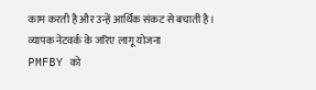काम करती है और उन्हें आर्थिक संकट से बचाती है।
व्यापक नेटवर्क के जरिए लागू योजना
PMFBY को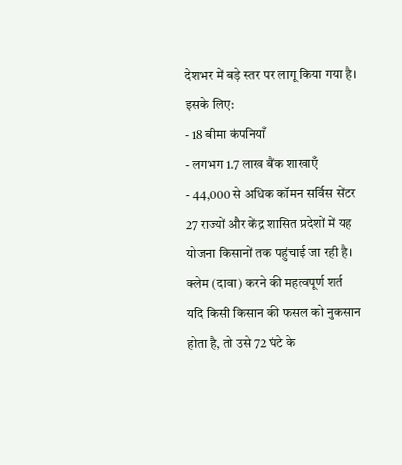देशभर में बड़े स्तर पर लागू किया गया है। इसके लिए:
- 18 बीमा कंपनियाँ
- लगभग 1.7 लाख बैंक शाखाएँ
- 44,000 से अधिक कॉमन सर्विस सेंटर
27 राज्यों और केंद्र शासित प्रदेशों में यह योजना किसानों तक पहुंचाई जा रही है।
क्लेम (दावा) करने की महत्वपूर्ण शर्त
यदि किसी किसान की फसल को नुकसान होता है, तो उसे 72 घंटे के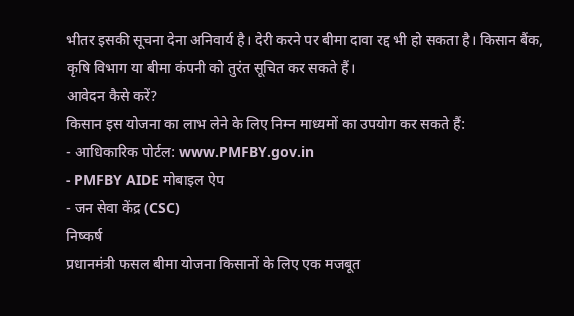भीतर इसकी सूचना देना अनिवार्य है। देरी करने पर बीमा दावा रद्द भी हो सकता है। किसान बैंक, कृषि विभाग या बीमा कंपनी को तुरंत सूचित कर सकते हैं।
आवेदन कैसे करें?
किसान इस योजना का लाभ लेने के लिए निम्न माध्यमों का उपयोग कर सकते हैं:
- आधिकारिक पोर्टल: www.PMFBY.gov.in
- PMFBY AIDE मोबाइल ऐप
- जन सेवा केंद्र (CSC)
निष्कर्ष
प्रधानमंत्री फसल बीमा योजना किसानों के लिए एक मजबूत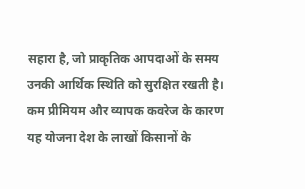सहारा है, जो प्राकृतिक आपदाओं के समय उनकी आर्थिक स्थिति को सुरक्षित रखती है। कम प्रीमियम और व्यापक कवरेज के कारण यह योजना देश के लाखों किसानों के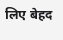लिए बेहद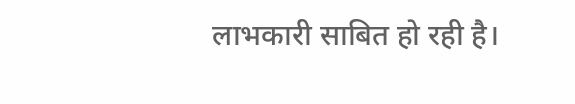लाभकारी साबित हो रही है।